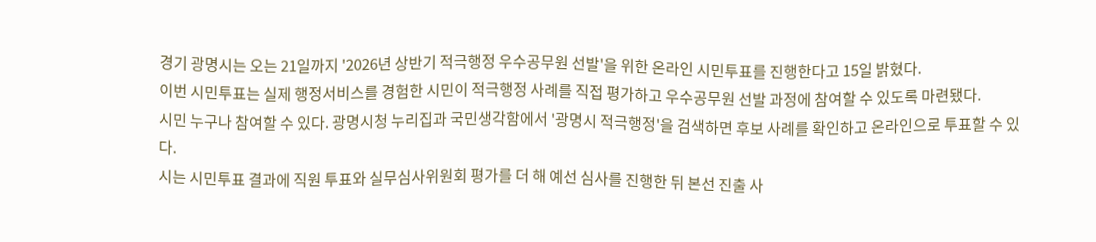경기 광명시는 오는 21일까지 '2026년 상반기 적극행정 우수공무원 선발'을 위한 온라인 시민투표를 진행한다고 15일 밝혔다.
이번 시민투표는 실제 행정서비스를 경험한 시민이 적극행정 사례를 직접 평가하고 우수공무원 선발 과정에 참여할 수 있도록 마련됐다.
시민 누구나 참여할 수 있다. 광명시청 누리집과 국민생각함에서 '광명시 적극행정'을 검색하면 후보 사례를 확인하고 온라인으로 투표할 수 있다.
시는 시민투표 결과에 직원 투표와 실무심사위원회 평가를 더 해 예선 심사를 진행한 뒤 본선 진출 사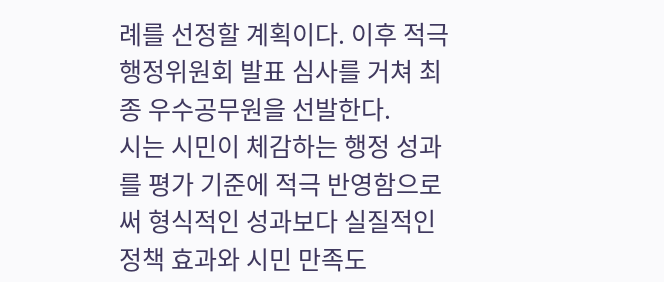례를 선정할 계획이다. 이후 적극행정위원회 발표 심사를 거쳐 최종 우수공무원을 선발한다.
시는 시민이 체감하는 행정 성과를 평가 기준에 적극 반영함으로써 형식적인 성과보다 실질적인 정책 효과와 시민 만족도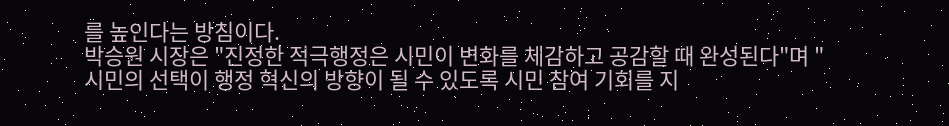를 높인다는 방침이다.
박승원 시장은 "진정한 적극행정은 시민이 변화를 체감하고 공감할 때 완성된다"며 "시민의 선택이 행정 혁신의 방향이 될 수 있도록 시민 참여 기회를 지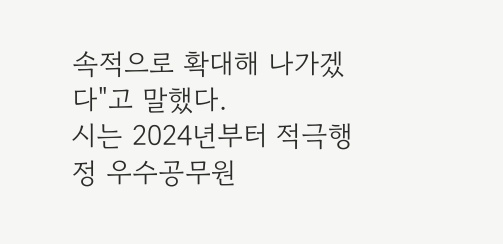속적으로 확대해 나가겠다"고 말했다.
시는 2024년부터 적극행정 우수공무원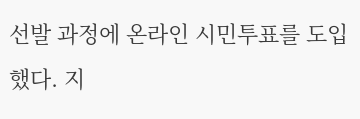선발 과정에 온라인 시민투표를 도입했다. 지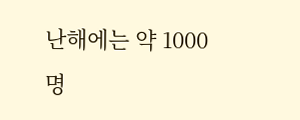난해에는 약 1000명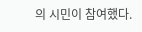의 시민이 참여했다.